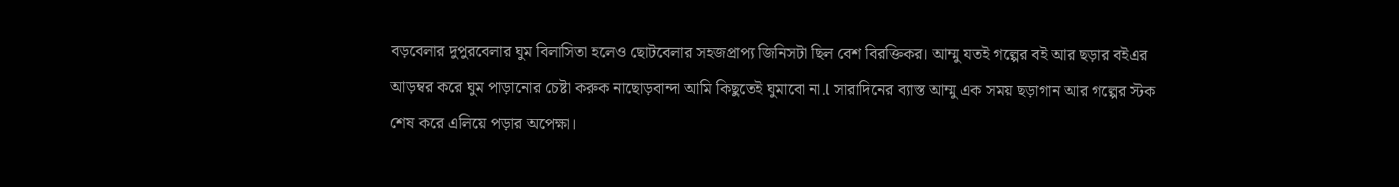বড়বেলার দুপুরবেলার ঘুম বিলাসিতা হলেও ছোটবেলার সহজপ্রাপ্য জিনিসটা ছিল বেশ বিরক্তিকর। আম্মু যতই গল্পের বই আর ছড়ার বইএর আড়ম্বর করে ঘুম পাড়ানোর চেষ্টা করুক নাছোড়বান্দা আমি কিছুতেই ঘুমাবো না.l সারাদিনের ব্যাস্ত আম্মু এক সময় ছড়াগান আর গল্পের স্টক শেষ করে এলিয়ে পড়ার অপেক্ষা।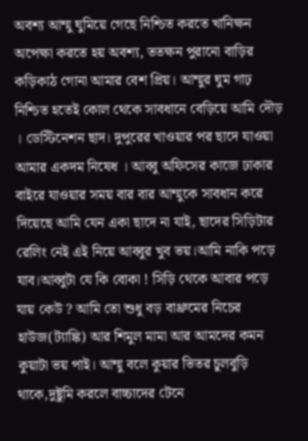অবশ্য আম্মু ঘুমিয়ে গেছে নিশ্চিত করতে খানিক্ষন অপেক্ষা করতে হয় অবশ্য, ততক্ষন পুরানো বাড়ির কড়িকাঠ গোনা আমার বেশ প্রিয়। আম্মুর ঘুম গাঢ় নিশ্চিত হতেই কোল থেকে সাবধানে বেড়িয়ে আমি দৌড় । ডেস্টিনেশন ছাদ। দুপুরের খাওয়ার পর ছাদে যাওয়া আমার একদম নিষেধ । আব্বু অফিসের কাজে ঢাকার বাইরে যাওয়ার সময় বার বার আম্মুকে সাবধান করে দিয়েছে আমি যেন একা ছাদে না যাই, ছাদের সিড়িটার রেলিং নেই এই নিয়ে আব্বুর খুব ভয়।আমি নাকি পড়ে যাব।আব্বুটা যে কি বোকা ! সিড়ি থেকে আবার পড়ে যায় কেউ ? আমি তো শুধু বড় বাথ্রুমের নিচের হাউজ(ট্যাঙ্কি) আর শিমুল মামা আর আমদের কমন কুয়াটা ভয় পাই। আম্মু বলে কুয়ার ভিতর চুলবুড়ি থাকে,দুষ্টুমি করলে বাচ্চাদের টেনে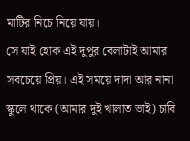মাটির নিচে নিয়ে যায়।
সে যাই হোক এই দুপুর বেলাটাই আমার সবচেয়ে প্রিয়। এই সময়ে দাদা আর নানা স্কুলে থাকে (আমার দুই খালাত ভাই) চাবি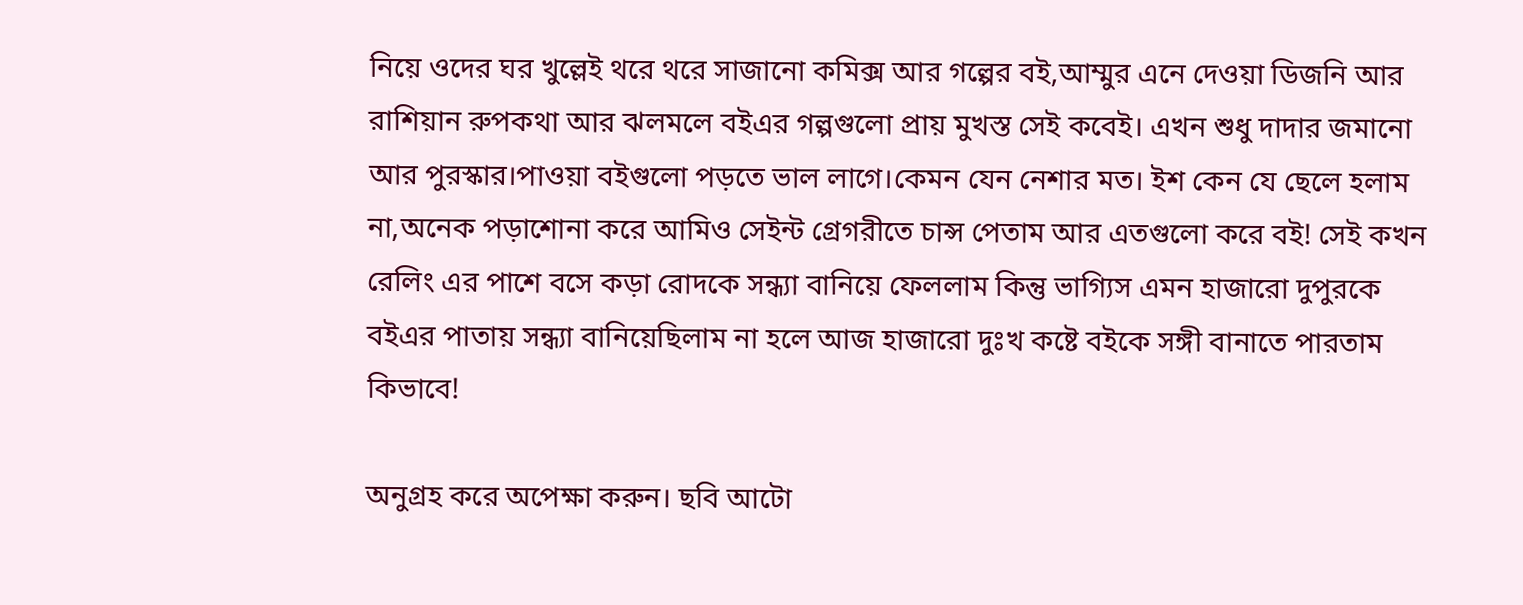নিয়ে ওদের ঘর খুল্লেই থরে থরে সাজানো কমিক্স আর গল্পের বই,আম্মুর এনে দেওয়া ডিজনি আর রাশিয়ান রুপকথা আর ঝলমলে বইএর গল্পগুলো প্রায় মুখস্ত সেই কবেই। এখন শুধু দাদার জমানো আর পুরস্কার।পাওয়া বইগুলো পড়তে ভাল লাগে।কেমন যেন নেশার মত। ইশ কেন যে ছেলে হলাম না,অনেক পড়াশোনা করে আমিও সেইন্ট গ্রেগরীতে চান্স পেতাম আর এতগুলো করে বই! সেই কখন রেলিং এর পাশে বসে কড়া রোদকে সন্ধ্যা বানিয়ে ফেললাম কিন্তু ভাগ্যিস এমন হাজারো দুপুরকে বইএর পাতায় সন্ধ্যা বানিয়েছিলাম না হলে আজ হাজারো দুঃখ কষ্টে বইকে সঙ্গী বানাতে পারতাম কিভাবে!

অনুগ্রহ করে অপেক্ষা করুন। ছবি আটো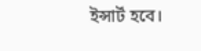ইন্সার্ট হবে।